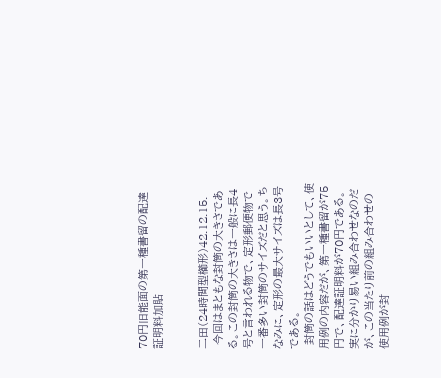70円旧能面の第一種書留の配達証明料加貼


二田(24時間型櫛形)42.12.15.
 今回はまともな封筒の大きさである。この封筒の大きさは一般に長4号と言われる物で、定形郵便物で一番多い封筒のサイズだと思う。ちなみに、定形の最大サイズは長3号である。
 封筒の話はどうでもいいとして、使用例の内容だが、第一種書留が75円で、配達証明料が70円である。実に分かり易い組み合わせなのだが、この当たり前の組み合わせの使用例が封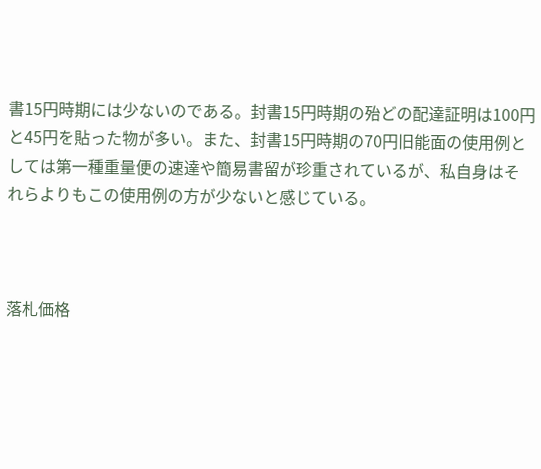書15円時期には少ないのである。封書15円時期の殆どの配達証明は100円と45円を貼った物が多い。また、封書15円時期の70円旧能面の使用例としては第一種重量便の速達や簡易書留が珍重されているが、私自身はそれらよりもこの使用例の方が少ないと感じている。



落札価格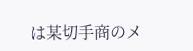は某切手商のメ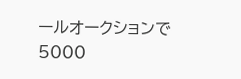ールオークションで5000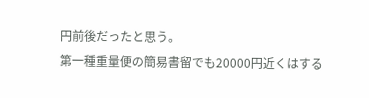円前後だったと思う。
第一種重量便の簡易書留でも20000円近くはする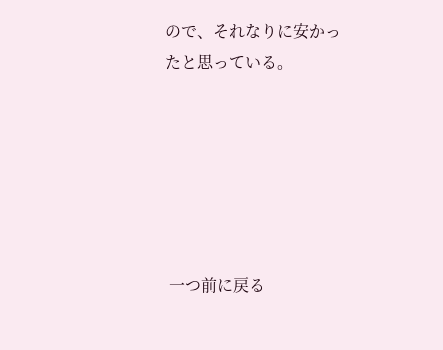ので、それなりに安かったと思っている。






 一つ前に戻る